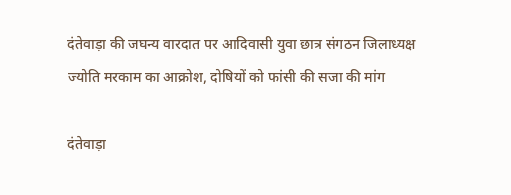दंतेवाड़ा की जघन्य वारदात पर आदिवासी युवा छात्र संगठन जिलाध्यक्ष ज्योति मरकाम का आक्रोश, दोषियों को फांसी की सजा की मांग

दंतेवाड़ा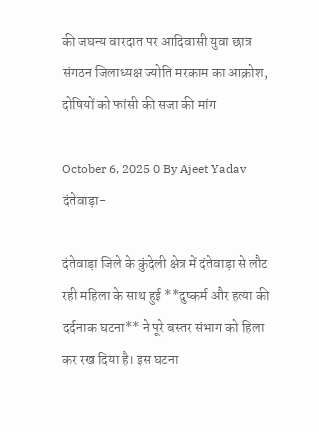की जघन्य वारदात पर आदिवासी युवा छात्र संगठन जिलाध्यक्ष ज्योति मरकाम का आक्रोश, दोषियों को फांसी की सजा की मांग

October 6, 2025 0 By Ajeet Yadav
दंतेवाड़ा-

दंतेवाड़ा जिले के कुंदेली क्षेत्र में दंतेवाड़ा से लौट रही महिला के साथ हुई **दुष्कर्म और हत्या की दर्दनाक घटना** ने पूरे बस्तर संभाग को हिला कर रख दिया है। इस घटना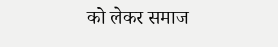को लेकर समाज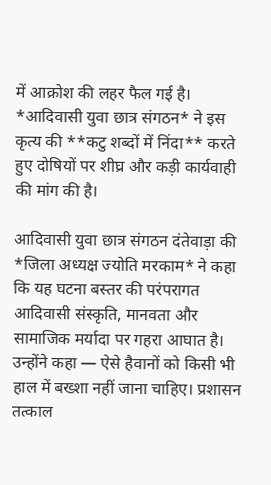में आक्रोश की लहर फैल गई है।
*आदिवासी युवा छात्र संगठन* ने इस कृत्य की **कटु शब्दों में निंदा** करते हुए दोषियों पर शीघ्र और कड़ी कार्यवाही की मांग की है।

आदिवासी युवा छात्र संगठन दंतेवाड़ा की *जिला अध्यक्ष ज्योति मरकाम* ने कहा कि यह घटना बस्तर की परंपरागत आदिवासी संस्कृति, मानवता और सामाजिक मर्यादा पर गहरा आघात है।
उन्होंने कहा — ऐसे हैवानों को किसी भी हाल में बख्शा नहीं जाना चाहिए। प्रशासन तत्काल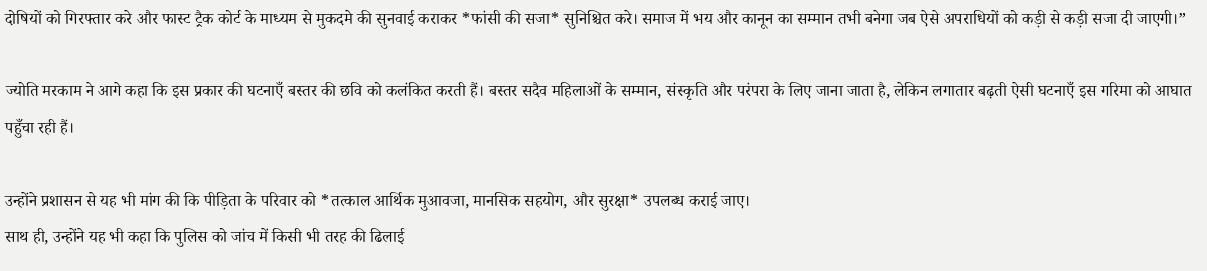दोषियों को गिरफ्तार करे और फास्ट ट्रैक कोर्ट के माध्यम से मुकदमे की सुनवाई कराकर *फांसी की सजा* सुनिश्चित करे। समाज में भय और कानून का सम्मान तभी बनेगा जब ऐसे अपराधियों को कड़ी से कड़ी सजा दी जाएगी।”

ज्योति मरकाम ने आगे कहा कि इस प्रकार की घटनाएँ बस्तर की छवि को कलंकित करती हैं। बस्तर सदैव महिलाओं के सम्मान, संस्कृति और परंपरा के लिए जाना जाता है, लेकिन लगातार बढ़ती ऐसी घटनाएँ इस गरिमा को आघात पहुँचा रही हैं।

उन्होंने प्रशासन से यह भी मांग की कि पीड़िता के परिवार को *तत्काल आर्थिक मुआवजा, मानसिक सहयोग, और सुरक्षा* उपलब्ध कराई जाए।
साथ ही, उन्होंने यह भी कहा कि पुलिस को जांच में किसी भी तरह की ढिलाई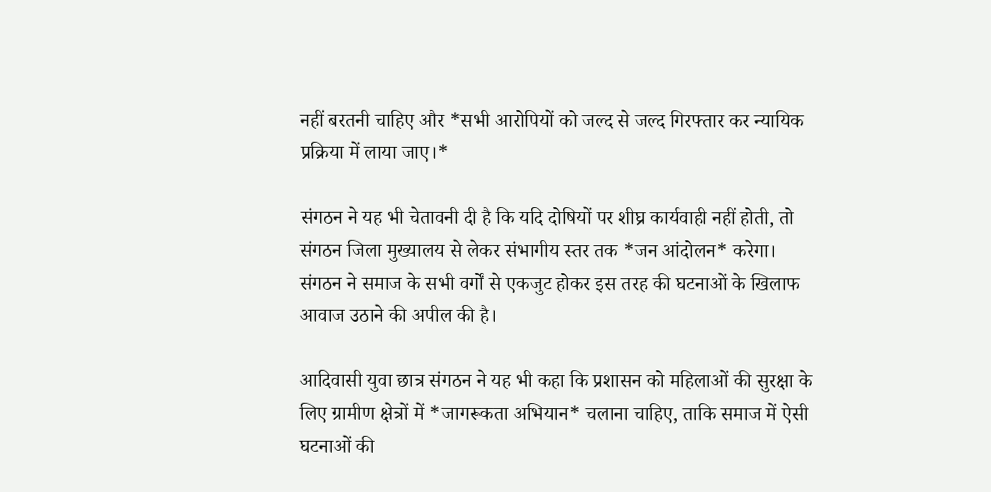नहीं बरतनी चाहिए और *सभी आरोपियों को जल्द से जल्द गिरफ्तार कर न्यायिक प्रक्रिया में लाया जाए।*

संगठन ने यह भी चेतावनी दी है कि यदि दोषियों पर शीघ्र कार्यवाही नहीं होती, तो संगठन जिला मुख्यालय से लेकर संभागीय स्तर तक *जन आंदोलन* करेगा।
संगठन ने समाज के सभी वर्गों से एकजुट होकर इस तरह की घटनाओं के खिलाफ आवाज उठाने की अपील की है।

आदिवासी युवा छात्र संगठन ने यह भी कहा कि प्रशासन को महिलाओं की सुरक्षा के लिए ग्रामीण क्षेत्रों में *जागरूकता अभियान* चलाना चाहिए, ताकि समाज में ऐसी घटनाओं की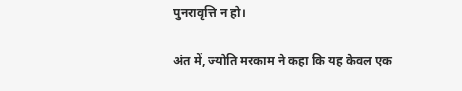पुनरावृत्ति न हो।

अंत में, ज्योति मरकाम ने कहा कि यह केवल एक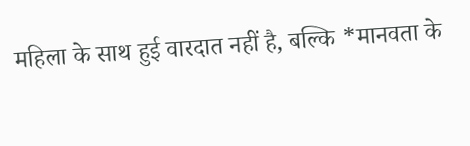महिला के साथ हुई वारदात नहीं है, बल्कि *मानवता के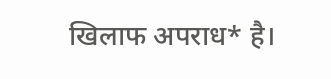खिलाफ अपराध* है।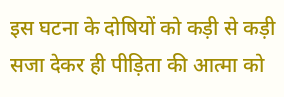इस घटना के दोषियों को कड़ी से कड़ी सजा देकर ही पीड़िता की आत्मा को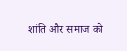शांति और समाज को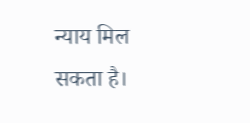न्याय मिल सकता है।